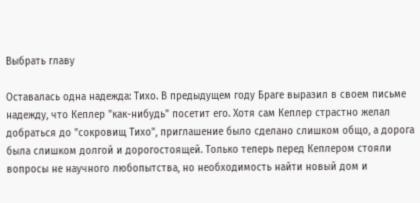Выбрать главу

Оставалась одна надежда: Тихо. В предыдущем году Браге выразил в своем письме надежду, что Кеплер "как-нибудь" посетит его. Хотя сам Кеплер страстно желал добраться до "сокровищ Тихо", приглашение было сделано слишком общо, а дорога была слишком долгой и дорогостоящей. Только теперь перед Кеплером стояли вопросы не научного любопытства, но необходимость найти новый дом и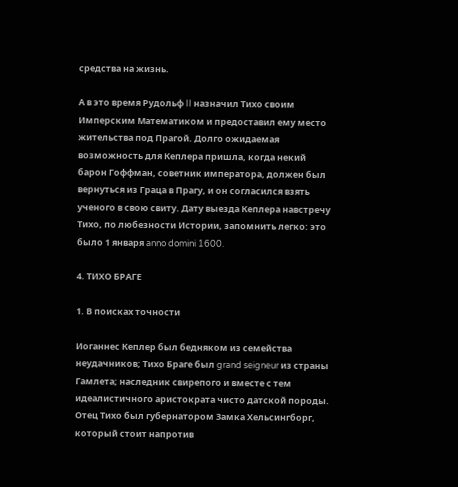средства на жизнь.

А в это время Рудольф II назначил Тихо своим Имперским Математиком и предоставил ему место жительства под Прагой. Долго ожидаемая возможность для Кеплера пришла, когда некий барон Гоффман, советник императора, должен был вернуться из Граца в Прагу, и он согласился взять ученого в свою свиту. Дату выезда Кеплера навстречу Тихо, по любезности Истории, запомнить легко: это было 1 января anno domini 1600.

4. ТИХО БРАГЕ

1. В поисках точности

Иоганнес Кеплер был бедняком из семейства неудачников; Тихо Браге был grand seigneur из страны Гамлета; наследник свирепого и вместе с тем идеалистичного аристократа чисто датской породы. Отец Тихо был губернатором Замка Хельсингборг, который стоит напротив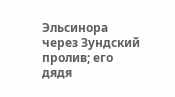Эльсинора через Зундский пролив; его дядя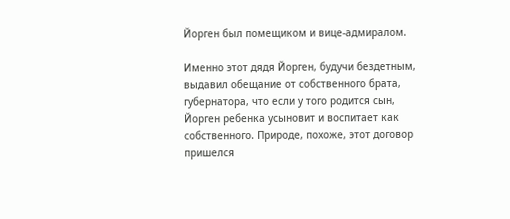Йорген был помещиком и вице-адмиралом.

Именно этот дядя Йорген, будучи бездетным, выдавил обещание от собственного брата, губернатора, что если у того родится сын, Йорген ребенка усыновит и воспитает как собственного. Природе, похоже, этот договор пришелся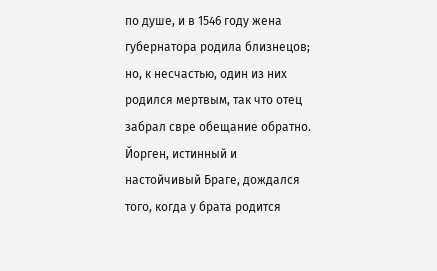по душе, и в 1546 году жена губернатора родила близнецов; но, к несчастью, один из них родился мертвым, так что отец забрал свре обещание обратно. Йорген, истинный и настойчивый Браге, дождался того, когда у брата родится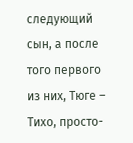следующий сын, а после того первого из них, Тюге – Тихо, просто-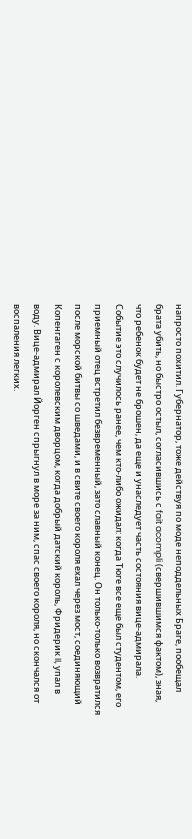напросто похитил. Губернатор, тоже действуя по моде неподдельных Браге, пообещал брата убить, но быстро остыл, согласившись с fait acompli (свершившимся фактом), зная, что ребенок будет не брошен, да еще и унаследует часть состояния вице-адмирала. Событие это случилось ранее, чем кто-либо ожидал: когда Тюге все еще был студентом, его приемный отец встретил безвременный, зато славный конец. Он только-только возвратился после морской битвы со шведами, и в свите своего короля ехал через мост, соединяющий Копенгаген с королевским дворцом, когда добрый датский король, Фридерик II, упал в воду. Вице-адмирал Йорген спрыгнул в море за ним, спас своего короля, но скончался от воспаления легких.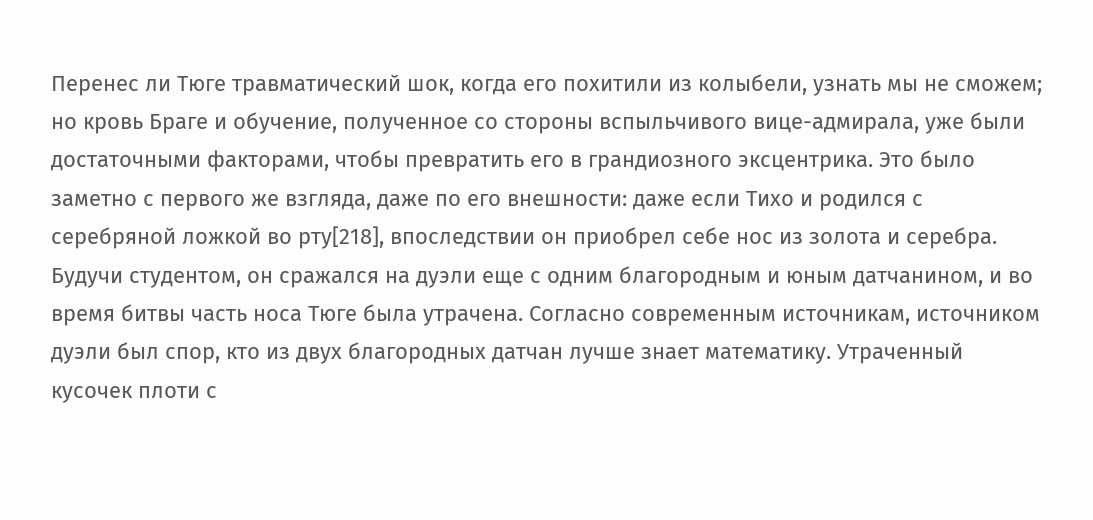Перенес ли Тюге травматический шок, когда его похитили из колыбели, узнать мы не сможем; но кровь Браге и обучение, полученное со стороны вспыльчивого вице-адмирала, уже были достаточными факторами, чтобы превратить его в грандиозного эксцентрика. Это было заметно с первого же взгляда, даже по его внешности: даже если Тихо и родился с серебряной ложкой во рту[218], впоследствии он приобрел себе нос из золота и серебра. Будучи студентом, он сражался на дуэли еще с одним благородным и юным датчанином, и во время битвы часть носа Тюге была утрачена. Согласно современным источникам, источником дуэли был спор, кто из двух благородных датчан лучше знает математику. Утраченный кусочек плоти с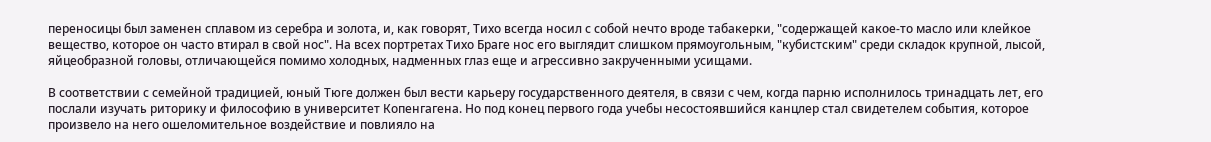переносицы был заменен сплавом из серебра и золота, и, как говорят, Тихо всегда носил с собой нечто вроде табакерки, "содержащей какое-то масло или клейкое вещество, которое он часто втирал в свой нос". На всех портретах Тихо Браге нос его выглядит слишком прямоугольным, "кубистским" среди складок крупной, лысой, яйцеобразной головы, отличающейся помимо холодных, надменных глаз еще и агрессивно закрученными усищами.

В соответствии с семейной традицией, юный Тюге должен был вести карьеру государственного деятеля, в связи с чем, когда парню исполнилось тринадцать лет, его послали изучать риторику и философию в университет Копенгагена. Но под конец первого года учебы несостоявшийся канцлер стал свидетелем события, которое произвело на него ошеломительное воздействие и повлияло на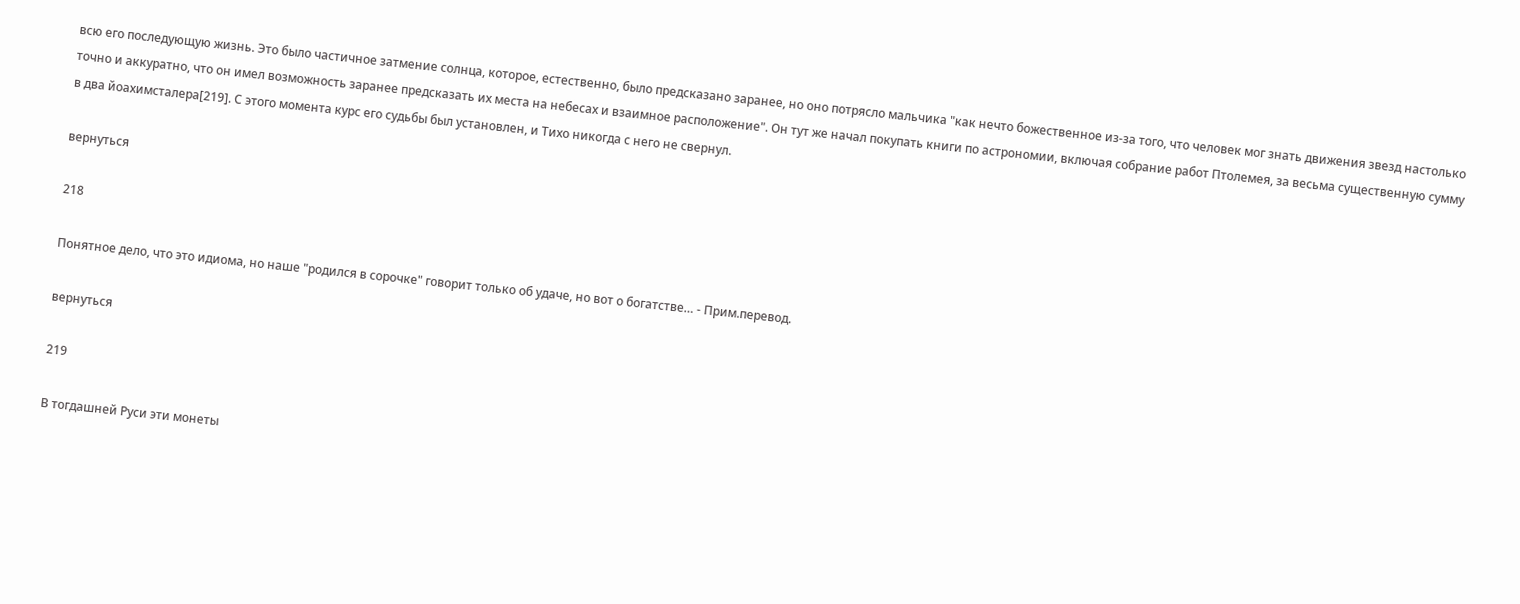всю его последующую жизнь. Это было частичное затмение солнца, которое, естественно, было предсказано заранее, но оно потрясло мальчика "как нечто божественное из-за того, что человек мог знать движения звезд настолько точно и аккуратно, что он имел возможность заранее предсказать их места на небесах и взаимное расположение". Он тут же начал покупать книги по астрономии, включая собрание работ Птолемея, за весьма существенную сумму в два йоахимсталера[219]. С этого момента курс его судьбы был установлен, и Тихо никогда с него не свернул.

вернуться

218

Понятное дело, что это идиома, но наше "родился в сорочке" говорит только об удаче, но вот о богатстве… - Прим.перевод.

вернуться

219

В тогдашней Руси эти монеты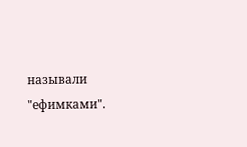называли "ефимками".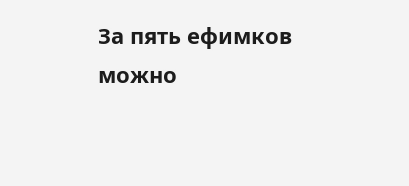За пять ефимков можно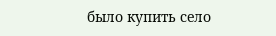было купить село